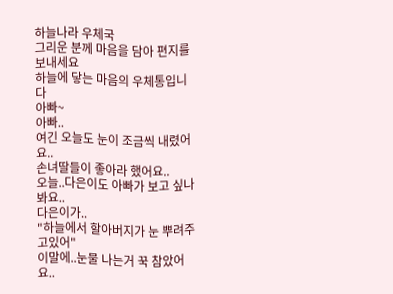하늘나라 우체국
그리운 분께 마음을 담아 편지를 보내세요
하늘에 닿는 마음의 우체통입니다
아빠~
아빠..
여긴 오늘도 눈이 조금씩 내렸어요..
손녀딸들이 좋아라 했어요..
오늘..다은이도 아빠가 보고 싶나봐요..
다은이가..
"하늘에서 할아버지가 눈 뿌려주고있어"
이말에..눈물 나는거 꾹 참았어요..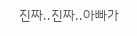진짜..진짜..아빠가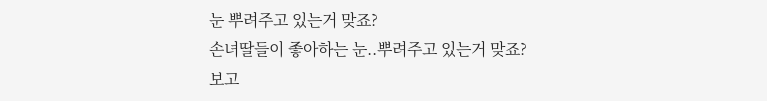눈 뿌려주고 있는거 맞죠?
손녀딸들이 좋아하는 눈..뿌려주고 있는거 맞죠?
보고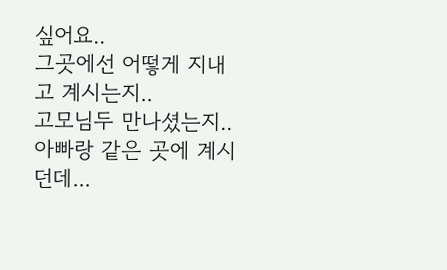싶어요..
그곳에선 어떻게 지내고 계시는지..
고모님두 만나셨는지..
아빠랑 같은 곳에 계시던데...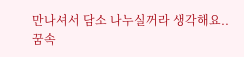만나셔서 담소 나누실꺼라 생각해요..
꿈속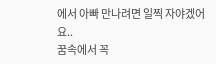에서 아빠 만나려면 일찍 자야겠어요..
꿈속에서 꼭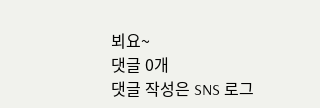뵈요~
댓글 0개
댓글 작성은 SNS 로그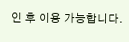인 후 이용 가능합니다.